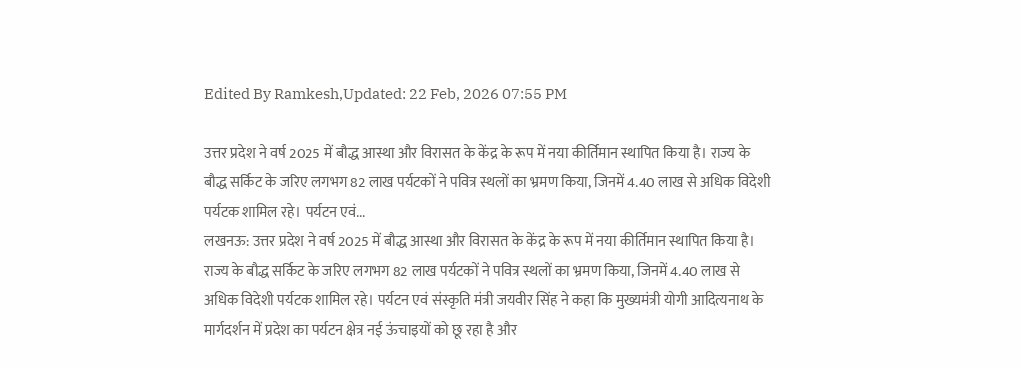Edited By Ramkesh,Updated: 22 Feb, 2026 07:55 PM

उत्तर प्रदेश ने वर्ष 2025 में बौद्ध आस्था और विरासत के केंद्र के रूप में नया कीर्तिमान स्थापित किया है। राज्य के बौद्ध सर्किट के जरिए लगभग 82 लाख पर्यटकों ने पवित्र स्थलों का भ्रमण किया, जिनमें 4.40 लाख से अधिक विदेशी पर्यटक शामिल रहे। पर्यटन एवं...
लखनऊ: उत्तर प्रदेश ने वर्ष 2025 में बौद्ध आस्था और विरासत के केंद्र के रूप में नया कीर्तिमान स्थापित किया है। राज्य के बौद्ध सर्किट के जरिए लगभग 82 लाख पर्यटकों ने पवित्र स्थलों का भ्रमण किया, जिनमें 4.40 लाख से अधिक विदेशी पर्यटक शामिल रहे। पर्यटन एवं संस्कृति मंत्री जयवीर सिंह ने कहा कि मुख्यमंत्री योगी आदित्यनाथ के मार्गदर्शन में प्रदेश का पर्यटन क्षेत्र नई ऊंचाइयों को छू रहा है और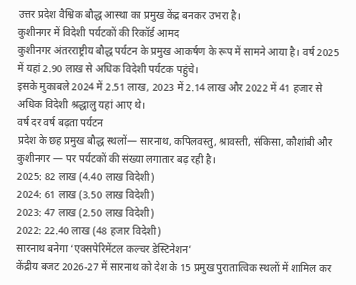उत्तर प्रदेश वैश्विक बौद्ध आस्था का प्रमुख केंद्र बनकर उभरा है।
कुशीनगर में विदेशी पर्यटकों की रिकॉर्ड आमद
कुशीनगर अंतरराष्ट्रीय बौद्ध पर्यटन के प्रमुख आकर्षण के रूप में सामने आया है। वर्ष 2025 में यहां 2.90 लाख से अधिक विदेशी पर्यटक पहुंचे।
इसके मुकाबले 2024 में 2.51 लाख, 2023 में 2.14 लाख और 2022 में 41 हजार से अधिक विदेशी श्रद्धालु यहां आए थे।
वर्ष दर वर्ष बढ़ता पर्यटन
प्रदेश के छह प्रमुख बौद्ध स्थलों— सारनाथ, कपिलवस्तु, श्रावस्ती, संकिसा, कौशांबी और कुशीनगर — पर पर्यटकों की संख्या लगातार बढ़ रही है।
2025: 82 लाख (4.40 लाख विदेशी)
2024: 61 लाख (3.50 लाख विदेशी)
2023: 47 लाख (2.50 लाख विदेशी)
2022: 22.40 लाख (48 हजार विदेशी)
सारनाथ बनेगा ‘एक्सपेरिमेंटल कल्चर डेस्टिनेशन’
केंद्रीय बजट 2026-27 में सारनाथ को देश के 15 प्रमुख पुरातात्विक स्थलों में शामिल कर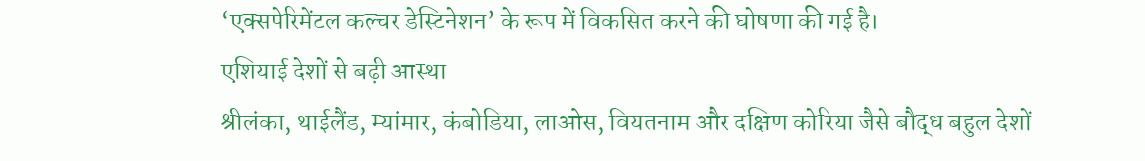‘एक्सपेरिमेंटल कल्चर डेस्टिनेशन’ के रूप में विकसित करने की घोषणा की गई है।
एशियाई देशों से बढ़ी आस्था
श्रीलंका, थाईलैंड, म्यांमार, कंबोडिया, लाओस, वियतनाम और दक्षिण कोरिया जैसे बौद्ध बहुल देशों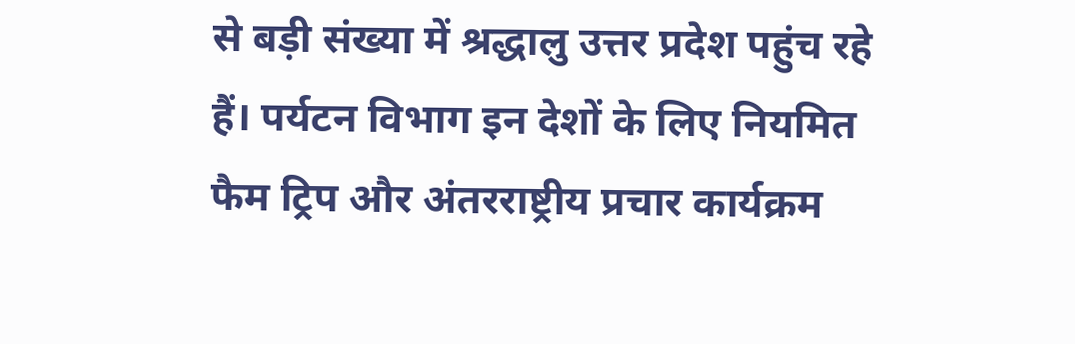से बड़ी संख्या में श्रद्धालु उत्तर प्रदेश पहुंच रहे हैं। पर्यटन विभाग इन देशों के लिए नियमित फैम ट्रिप और अंतरराष्ट्रीय प्रचार कार्यक्रम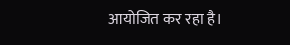आयोजित कर रहा है।